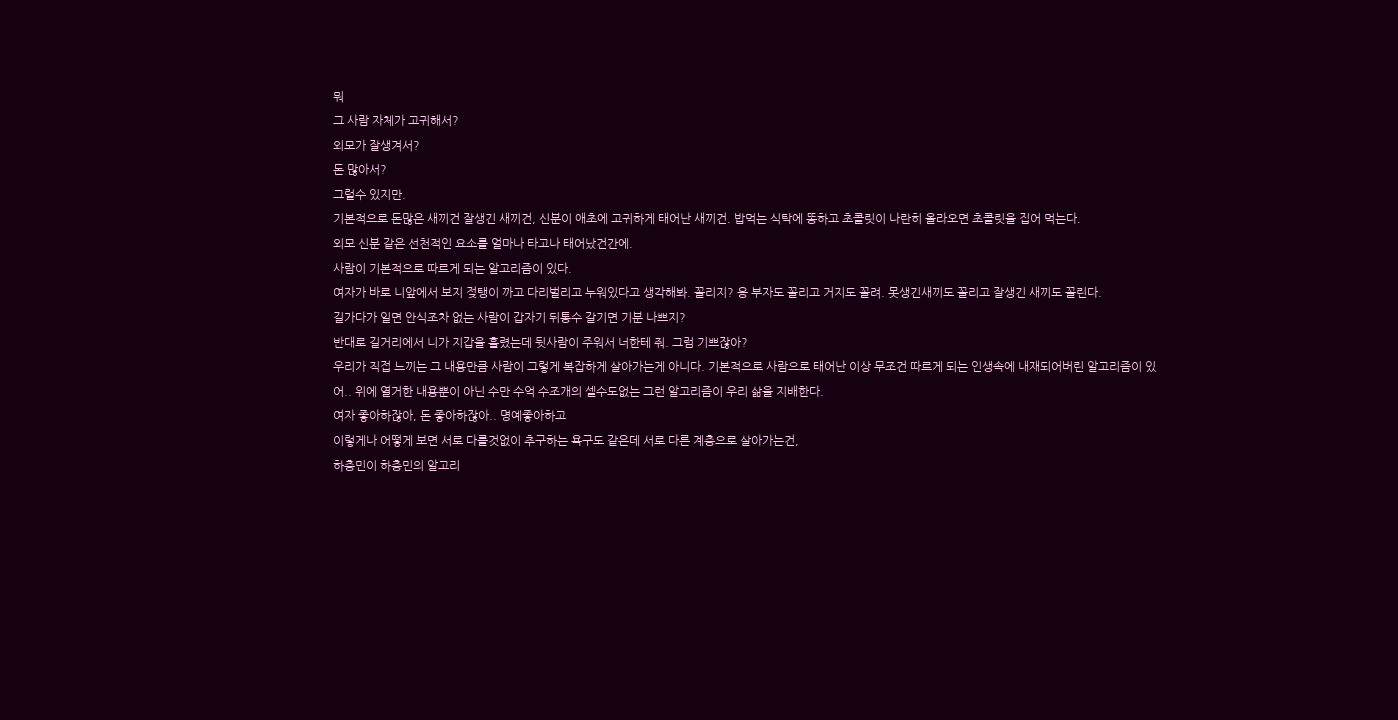뭐
그 사람 자체가 고귀해서?
외모가 잘생겨서?
돈 많아서?
그럴수 있지만.
기본적으로 돈많은 새끼건 잘생긴 새끼건, 신분이 애초에 고귀하게 태어난 새끼건. 밥먹는 식탁에 똥하고 초콜릿이 나란히 올라오면 초콜릿을 집어 먹는다.
외모 신분 같은 선천적인 요소를 얼마나 타고나 태어났건간에.
사람이 기본적으로 따르게 되는 알고리즘이 있다.
여자가 바로 니앞에서 보지 젖탱이 까고 다리벌리고 누워있다고 생각해봐. 꼴리지? 응 부자도 꼴리고 거지도 꼴려. 못생긴새끼도 꼴리고 잘생긴 새끼도 꼴린다.
길가다가 일면 안식조차 없는 사람이 갑자기 뒤통수 갈기면 기분 나쁘지?
반대로 길거리에서 니가 지갑을 흘렸는데 뒷사람이 주워서 너한테 줘. 그럼 기쁘잖아?
우리가 직접 느끼는 그 내용만큼 사람이 그렇게 복잡하게 살아가는게 아니다. 기본적으로 사람으로 태어난 이상 무조건 따르게 되는 인생속에 내재되어버린 알고리즘이 있어.. 위에 열거한 내용뿐이 아닌 수만 수억 수조개의 셀수도없는 그런 알고리즘이 우리 삶을 지배한다.
여자 좋아하잖아, 돈 좋아하잖아.. 명예좋아하고
이렇게나 어떻게 보면 서로 다를것없이 추구하는 욕구도 같은데 서로 다른 계층으로 살아가는건,
하층민이 하층민의 알고리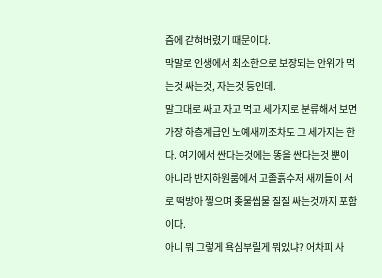즘에 갇혀버렸기 때문이다.
막말로 인생에서 최소한으로 보장되는 안위가 먹는것 싸는것, 자는것 등인데.
말그대로 싸고 자고 먹고 세가지로 분류해서 보면 가장 하층계급인 노예새끼조차도 그 세가지는 한다. 여기에서 싼다는것에는 똥을 싼다는것 뿐이 아니라 반지하원룸에서 고졸흙수저 새끼들이 서로 떡방아 찧으며 좆물씹물 질질 싸는것까지 포함이다.
아니 뭐 그렇게 욕심부릴게 뭐있냐? 어차피 사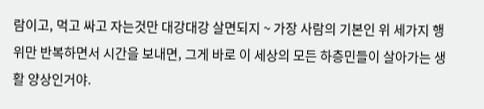람이고, 먹고 싸고 자는것만 대강대강 살면되지 ~ 가장 사람의 기본인 위 세가지 행위만 반복하면서 시간을 보내면, 그게 바로 이 세상의 모든 하층민들이 살아가는 생활 양상인거야.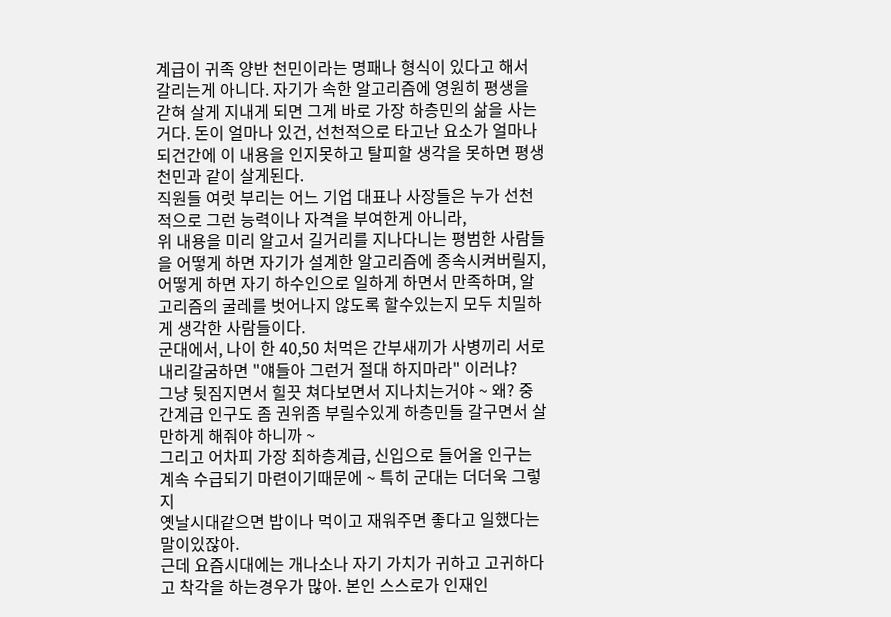계급이 귀족 양반 천민이라는 명패나 형식이 있다고 해서 갈리는게 아니다. 자기가 속한 알고리즘에 영원히 평생을 갇혀 살게 지내게 되면 그게 바로 가장 하층민의 삶을 사는거다. 돈이 얼마나 있건, 선천적으로 타고난 요소가 얼마나 되건간에 이 내용을 인지못하고 탈피할 생각을 못하면 평생 천민과 같이 살게된다.
직원들 여럿 부리는 어느 기업 대표나 사장들은 누가 선천적으로 그런 능력이나 자격을 부여한게 아니라,
위 내용을 미리 알고서 길거리를 지나다니는 평범한 사람들을 어떻게 하면 자기가 설계한 알고리즘에 종속시켜버릴지, 어떻게 하면 자기 하수인으로 일하게 하면서 만족하며, 알고리즘의 굴레를 벗어나지 않도록 할수있는지 모두 치밀하게 생각한 사람들이다.
군대에서, 나이 한 40,50 처먹은 간부새끼가 사병끼리 서로 내리갈굼하면 "얘들아 그런거 절대 하지마라" 이러냐?
그냥 뒷짐지면서 힐끗 쳐다보면서 지나치는거야 ~ 왜? 중간계급 인구도 좀 권위좀 부릴수있게 하층민들 갈구면서 살만하게 해줘야 하니까 ~
그리고 어차피 가장 최하층계급, 신입으로 들어올 인구는 계속 수급되기 마련이기때문에 ~ 특히 군대는 더더욱 그렇지
옛날시대같으면 밥이나 먹이고 재워주면 좋다고 일했다는 말이있잖아.
근데 요즘시대에는 개나소나 자기 가치가 귀하고 고귀하다고 착각을 하는경우가 많아. 본인 스스로가 인재인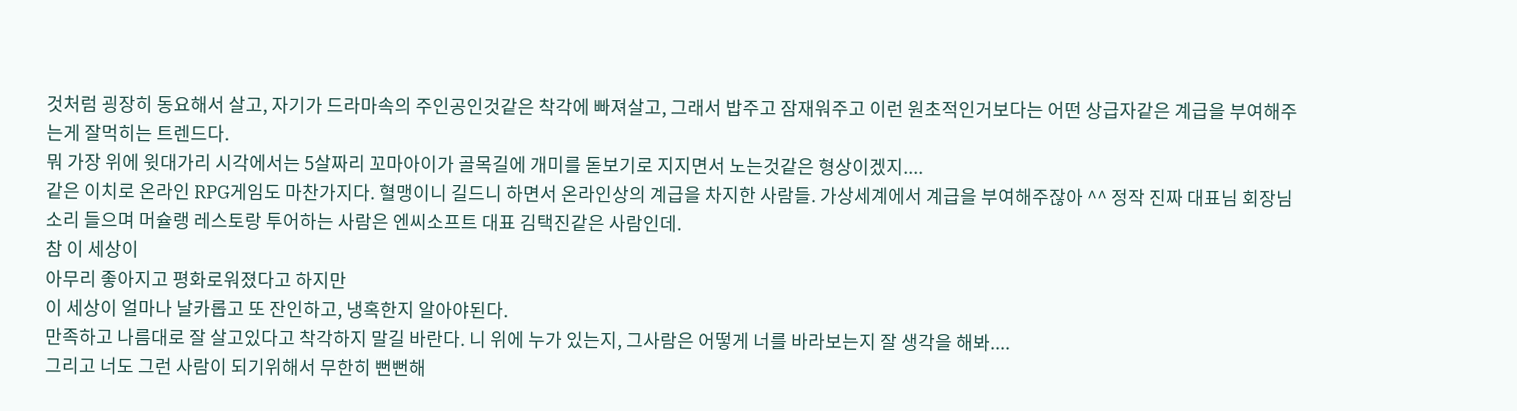것처럼 굉장히 동요해서 살고, 자기가 드라마속의 주인공인것같은 착각에 빠져살고, 그래서 밥주고 잠재워주고 이런 원초적인거보다는 어떤 상급자같은 계급을 부여해주는게 잘먹히는 트렌드다.
뭐 가장 위에 윗대가리 시각에서는 5살짜리 꼬마아이가 골목길에 개미를 돋보기로 지지면서 노는것같은 형상이겠지....
같은 이치로 온라인 RPG게임도 마찬가지다. 혈맹이니 길드니 하면서 온라인상의 계급을 차지한 사람들. 가상세계에서 계급을 부여해주잖아 ^^ 정작 진짜 대표님 회장님 소리 들으며 머슐랭 레스토랑 투어하는 사람은 엔씨소프트 대표 김택진같은 사람인데.
참 이 세상이
아무리 좋아지고 평화로워졌다고 하지만
이 세상이 얼마나 날카롭고 또 잔인하고, 냉혹한지 알아야된다.
만족하고 나름대로 잘 살고있다고 착각하지 말길 바란다. 니 위에 누가 있는지, 그사람은 어떻게 너를 바라보는지 잘 생각을 해봐....
그리고 너도 그런 사람이 되기위해서 무한히 뻔뻔해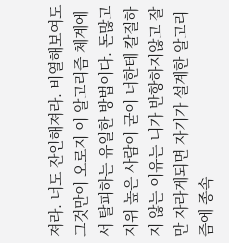져라. 너도 잔인해져라. 비열해보여도 그것만이 오로지 이 알고리즘 체계에서 탈피하는 유일한 방법이다. 돈많고 지위 높은 사람이 굳이 너한테 칼질하지 않는 이유는 니가 반항하지않고 잘만 자라게되면 자기가 설계한 알고리즘에 종속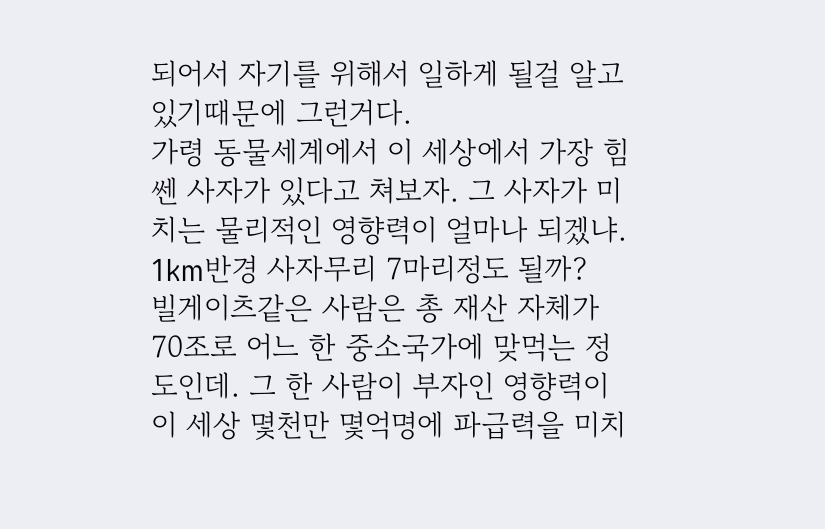되어서 자기를 위해서 일하게 될걸 알고있기때문에 그런거다.
가령 동물세계에서 이 세상에서 가장 힘쎈 사자가 있다고 쳐보자. 그 사자가 미치는 물리적인 영향력이 얼마나 되겠냐. 1km반경 사자무리 7마리정도 될까?
빌게이츠같은 사람은 총 재산 자체가 70조로 어느 한 중소국가에 맞먹는 정도인데. 그 한 사람이 부자인 영향력이 이 세상 몇천만 몇억명에 파급력을 미치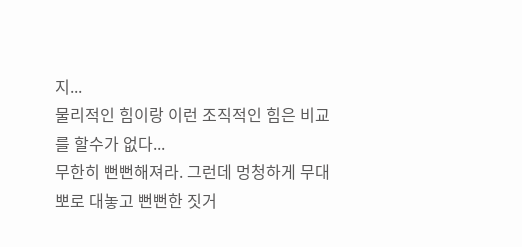지...
물리적인 힘이랑 이런 조직적인 힘은 비교를 할수가 없다...
무한히 뻔뻔해져라. 그런데 멍청하게 무대뽀로 대놓고 뻔뻔한 짓거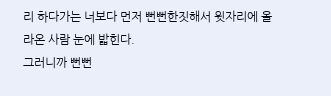리 하다가는 너보다 먼저 뻔뻔한짓해서 윗자리에 올라온 사람 눈에 밟힌다.
그러니까 뻔뻔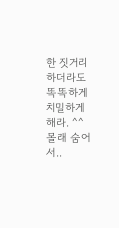한 짓거리 하더라도 똑똑하게 치밀하게 해라. ^^ 몰래 숨어서..